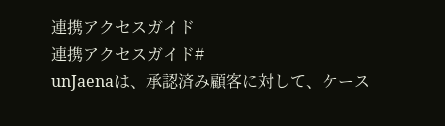連携アクセスガイド
連携アクセスガイド#
unJaenaは、承認済み顧客に対して、ケース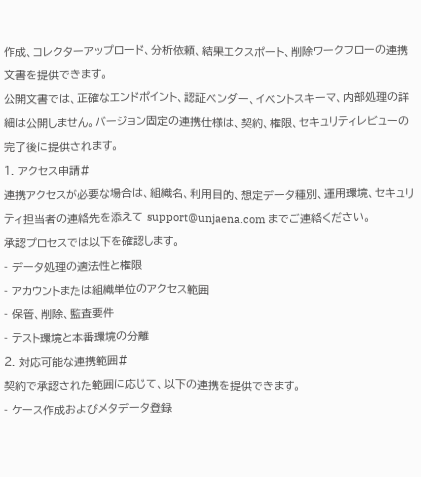作成、コレクターアップロード、分析依頼、結果エクスポート、削除ワークフローの連携文書を提供できます。
公開文書では、正確なエンドポイント、認証ベンダー、イベントスキーマ、内部処理の詳細は公開しません。バージョン固定の連携仕様は、契約、権限、セキュリティレビューの完了後に提供されます。
1. アクセス申請#
連携アクセスが必要な場合は、組織名、利用目的、想定データ種別、運用環境、セキュリティ担当者の連絡先を添えて support@unjaena.com までご連絡ください。
承認プロセスでは以下を確認します。
- データ処理の適法性と権限
- アカウントまたは組織単位のアクセス範囲
- 保管、削除、監査要件
- テスト環境と本番環境の分離
2. 対応可能な連携範囲#
契約で承認された範囲に応じて、以下の連携を提供できます。
- ケース作成およびメタデータ登録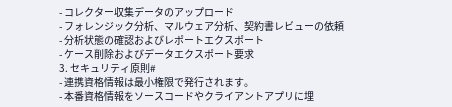- コレクター収集データのアップロード
- フォレンジック分析、マルウェア分析、契約書レビューの依頼
- 分析状態の確認およびレポートエクスポート
- ケース削除およびデータエクスポート要求
3. セキュリティ原則#
- 連携資格情報は最小権限で発行されます。
- 本番資格情報をソースコードやクライアントアプリに埋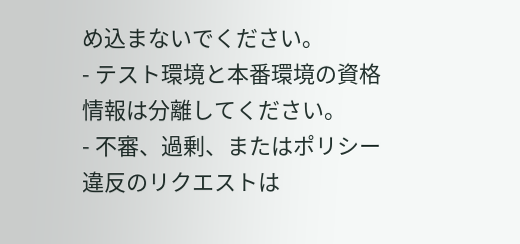め込まないでください。
- テスト環境と本番環境の資格情報は分離してください。
- 不審、過剰、またはポリシー違反のリクエストは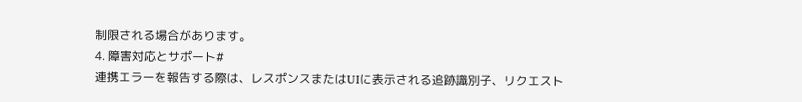制限される場合があります。
4. 障害対応とサポート#
連携エラーを報告する際は、レスポンスまたはUIに表示される追跡識別子、リクエスト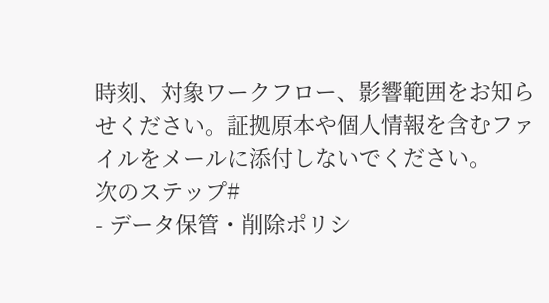時刻、対象ワークフロー、影響範囲をお知らせください。証拠原本や個人情報を含むファイルをメールに添付しないでください。
次のステップ#
- データ保管・削除ポリシ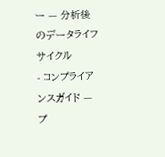ー — 分析後のデータライフサイクル
- コンプライアンスガイド — プ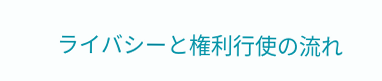ライバシーと権利行使の流れ